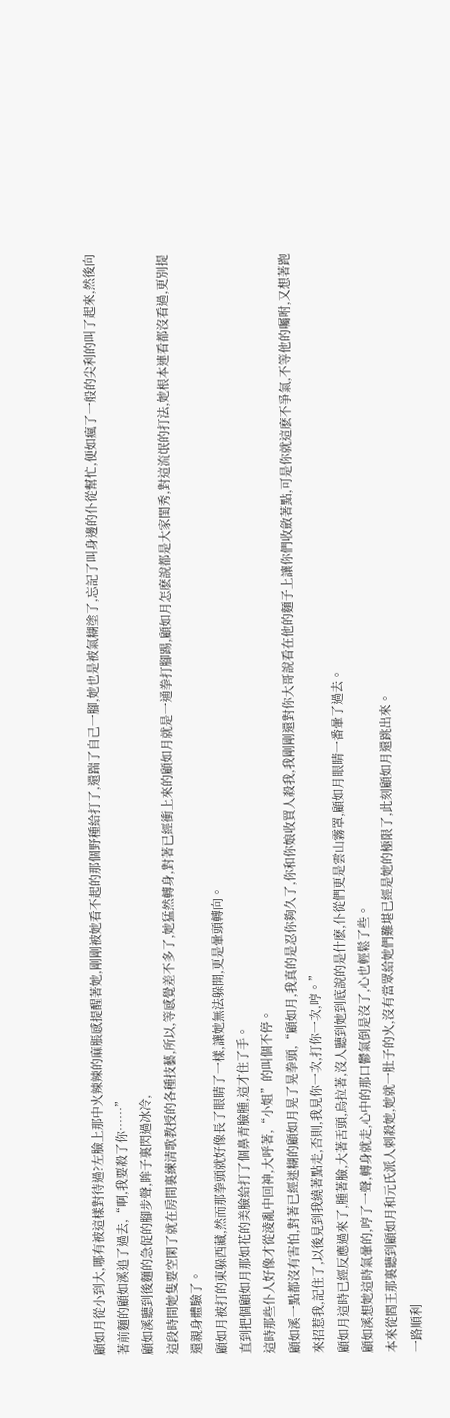顧如月從小到大,哪有被這樣對待過?左臉上那中火辣辣的麻脹感提醒著她,剛剛被她看不起的那個野種給打了,還踹了自己一腳,她也是被氣糊塗了,忘記了叫身邊的仆從幫忙,便如瘋了一般的尖利的叫了起來,然後向著前麵的顧如溪追了過去,“啊,我要殺了你……”
顧如溪聽到後麵的急促的腳步聲,眸子裏閃過冰冷,
這段時間她隻要空閑了就在房間裏練清歌教授的各種技藝,所以,等感覺差不多了,她猛然轉身,對著已經衝上來的顧如月就是一通拳打腳踢,顧如月怎麽說都是大家閨秀,對這流氓的打法,她根本連看都沒看過,更別提還親身體驗了。
顧如月被打的東躲西藏,然而那拳頭就好像長了眼睛了一樣,讓她無法躲開,更是暈頭轉向。
直到把個顧如月那如花的美臉給打了個鼻青臉腫,這才住了手。
這時那些仆人好像才從淩亂中回神,大呼著,“小姐”的叫個不停。
顧如溪一點都沒有害怕,對著已經迷糊的顧如月晃了晃拳頭,“顧如月,我真的是忍你夠久了,你和你娘收買人殺我,我剛剛還對你大哥說看在他的麵子上讓你們收斂著點,可是你就這麽不爭氣,不等他的囑咐,又想著跑來招惹我,記住了,以後見到我繞著點走,否則,我見你一次,打你一次,哼。”
顧如月這時已經反應過來了,腫著臉,大著舌頭,烏拉著,沒人聽到她到底說的是什麽,仆從們更是雲山霧罩,顧如月眼睛一番暈了過去。
顧如溪想她這時氣暈的,哼了一聲,轉身就走,心中的那口鬱氣倒是沒了,心也輕鬆了些。
本來從閻王那裏聽到顧如月和元氏派人刺殺她,她就一肚子的火,沒有當眾給她們難堪已經是她的極限了,此刻顧如月還跳出來。
一路順利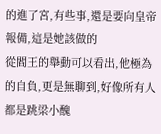的進了宮,有些事,還是要向皇帝報備,這是她該做的
從閻王的舉動可以看出,他極為的自負,更是無聊到,好像所有人都是跳梁小醜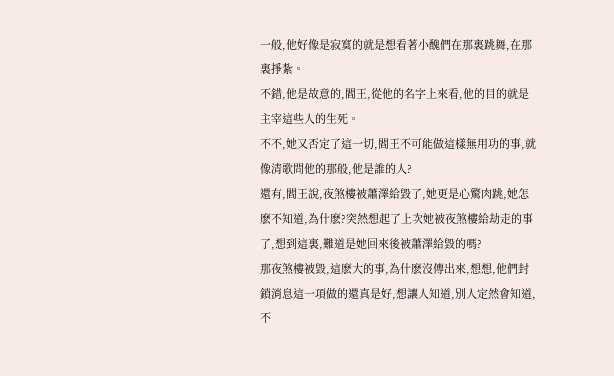一般,他好像是寂寞的就是想看著小醜們在那裏跳舞,在那裏掙紮。
不錯,他是故意的,閻王,從他的名字上來看,他的目的就是主宰這些人的生死。
不不,她又否定了這一切,閻王不可能做這樣無用功的事,就像清歌問他的那般,他是誰的人?
還有,閻王說,夜煞樓被蕭澤給毀了,她更是心驚肉跳,她怎麽不知道,為什麽?突然想起了上次她被夜煞樓給劫走的事了,想到這裏,難道是她回來後被蕭澤給毀的嗎?
那夜煞樓被毀,這麽大的事,為什麽沒傳出來,想想,他們封鎖消息這一項做的還真是好,想讓人知道,別人定然會知道,不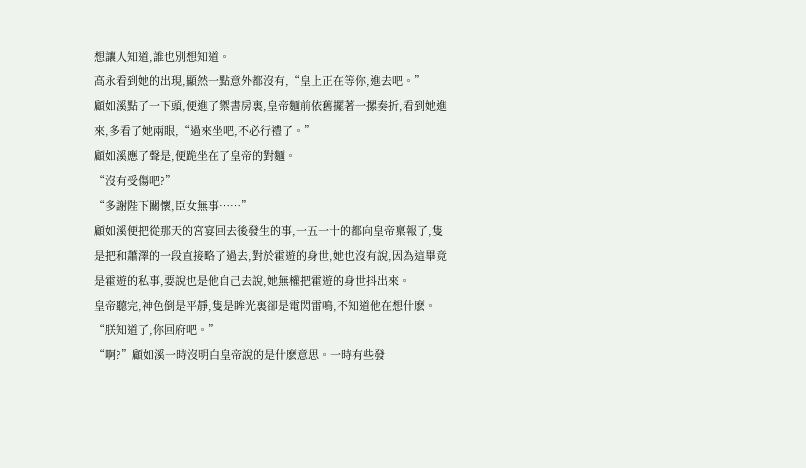想讓人知道,誰也別想知道。
高永看到她的出現,顯然一點意外都沒有,“皇上正在等你,進去吧。”
顧如溪點了一下頭,便進了禦書房裏,皇帝麵前依舊擺著一摞奏折,看到她進來,多看了她兩眼,“過來坐吧,不必行禮了。”
顧如溪應了聲是,便跪坐在了皇帝的對麵。
“沒有受傷吧?”
“多謝陛下關懷,臣女無事……”
顧如溪便把從那天的宮宴回去後發生的事,一五一十的都向皇帝稟報了,隻是把和蕭澤的一段直接略了過去,對於霍遊的身世,她也沒有說,因為這畢竟是霍遊的私事,要說也是他自己去說,她無權把霍遊的身世抖出來。
皇帝聽完,神色倒是平靜,隻是眸光裏卻是電閃雷鳴,不知道他在想什麽。
“朕知道了,你回府吧。”
“啊?”顧如溪一時沒明白皇帝說的是什麽意思。一時有些發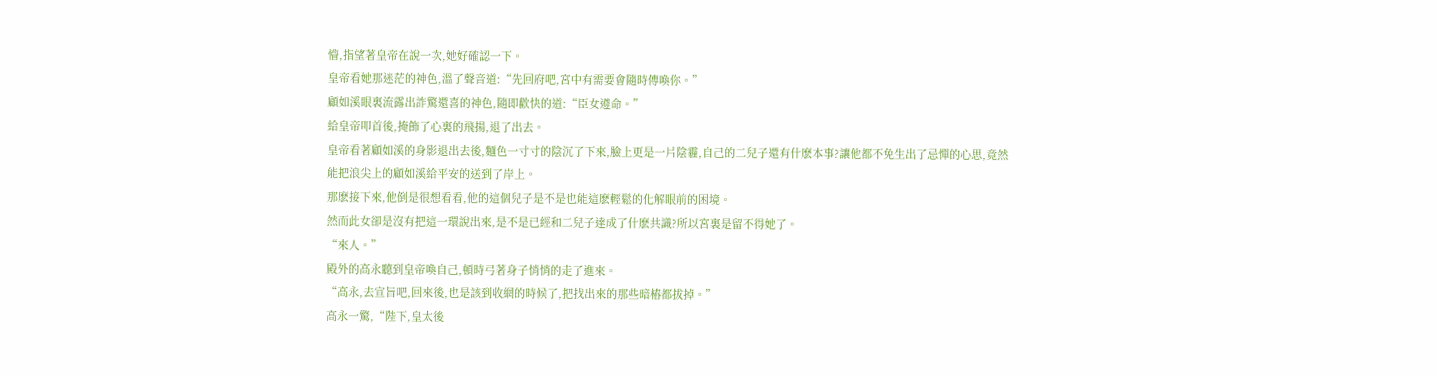懵,指望著皇帝在說一次,她好確認一下。
皇帝看她那迷茫的神色,溫了聲音道:“先回府吧,宮中有需要會隨時傳喚你。”
顧如溪眼裏流露出詐驚還喜的神色,隨即歡快的道:“臣女遵命。”
給皇帝叩首後,掩飾了心裏的飛揚,退了出去。
皇帝看著顧如溪的身影退出去後,麵色一寸寸的陰沉了下來,臉上更是一片陰霾,自己的二兒子還有什麽本事?讓他都不免生出了忌憚的心思,竟然能把浪尖上的顧如溪給平安的送到了岸上。
那麽接下來,他倒是很想看看,他的這個兒子是不是也能這麽輕鬆的化解眼前的困境。
然而此女卻是沒有把這一環說出來,是不是已經和二兒子達成了什麽共識?所以宮裏是留不得她了。
“來人。”
殿外的高永聽到皇帝喚自己,頓時弓著身子悄悄的走了進來。
“高永,去宣旨吧,回來後,也是該到收網的時候了,把找出來的那些暗樁都拔掉。”
高永一驚,“陛下,皇太後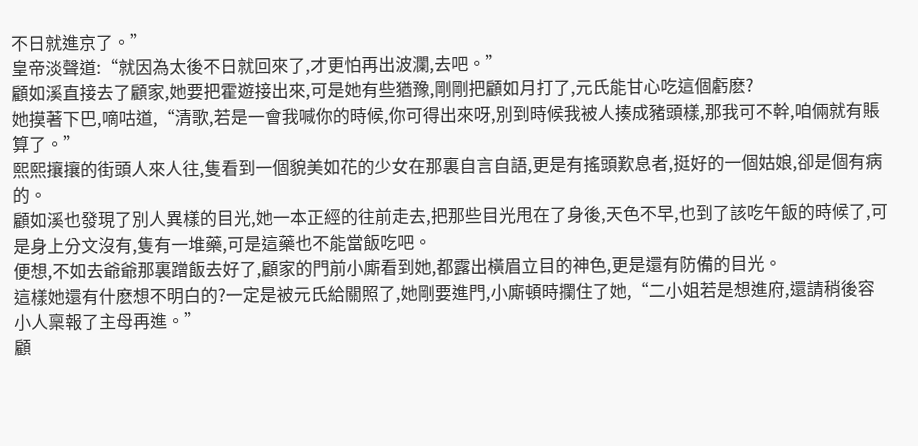不日就進京了。”
皇帝淡聲道:“就因為太後不日就回來了,才更怕再出波瀾,去吧。”
顧如溪直接去了顧家,她要把霍遊接出來,可是她有些猶豫,剛剛把顧如月打了,元氏能甘心吃這個虧麽?
她摸著下巴,嘀咕道,“清歌,若是一會我喊你的時候,你可得出來呀,別到時候我被人揍成豬頭樣,那我可不幹,咱倆就有賬算了。”
熙熙攘攘的街頭人來人往,隻看到一個貌美如花的少女在那裏自言自語,更是有搖頭歎息者,挺好的一個姑娘,卻是個有病的。
顧如溪也發現了別人異樣的目光,她一本正經的往前走去,把那些目光甩在了身後,天色不早,也到了該吃午飯的時候了,可是身上分文沒有,隻有一堆藥,可是這藥也不能當飯吃吧。
便想,不如去爺爺那裏蹭飯去好了,顧家的門前小廝看到她,都露出橫眉立目的神色,更是還有防備的目光。
這樣她還有什麽想不明白的?一定是被元氏給關照了,她剛要進門,小廝頓時攔住了她,“二小姐若是想進府,還請稍後容小人稟報了主母再進。”
顧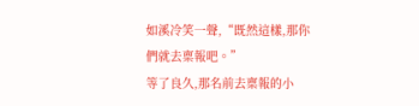如溪冷笑一聲,“既然這樣,那你們就去稟報吧。”
等了良久,那名前去稟報的小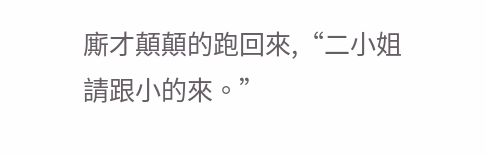廝才顛顛的跑回來,“二小姐請跟小的來。”